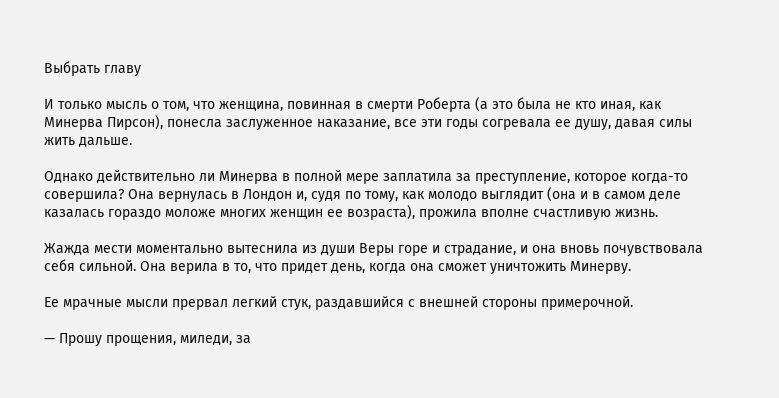Выбрать главу

И только мысль о том, что женщина, повинная в смерти Роберта (а это была не кто иная, как Минерва Пирсон), понесла заслуженное наказание, все эти годы согревала ее душу, давая силы жить дальше.

Однако действительно ли Минерва в полной мере заплатила за преступление, которое когда-то совершила? Она вернулась в Лондон и, судя по тому, как молодо выглядит (она и в самом деле казалась гораздо моложе многих женщин ее возраста), прожила вполне счастливую жизнь.

Жажда мести моментально вытеснила из души Веры горе и страдание, и она вновь почувствовала себя сильной. Она верила в то, что придет день, когда она сможет уничтожить Минерву.

Ее мрачные мысли прервал легкий стук, раздавшийся с внешней стороны примерочной.

— Прошу прощения, миледи, за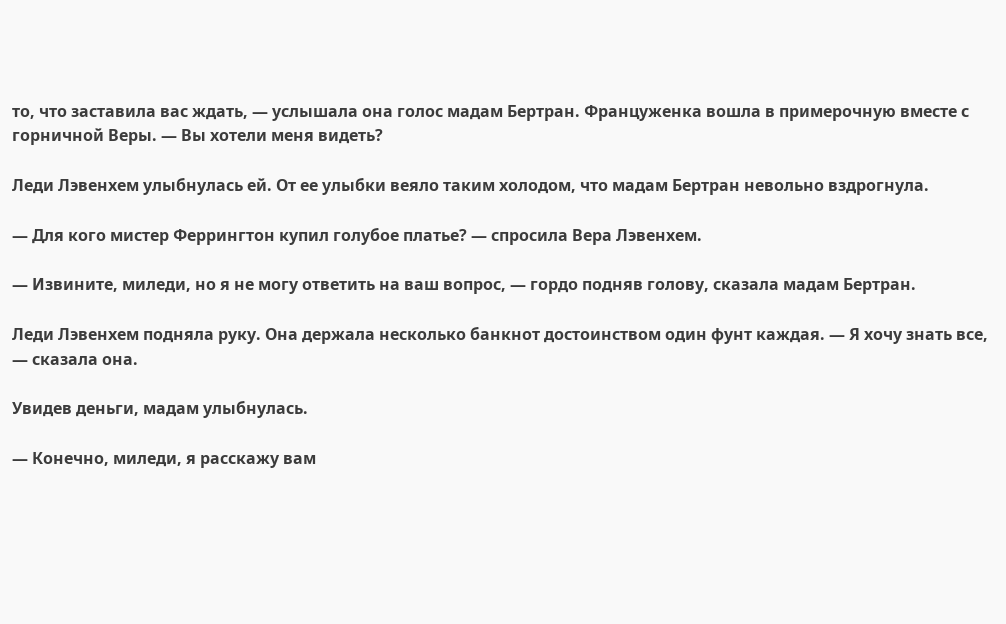то, что заставила вас ждать, — услышала она голос мадам Бертран. Француженка вошла в примерочную вместе с горничной Веры. — Вы хотели меня видеть?

Леди Лэвенхем улыбнулась ей. От ее улыбки веяло таким холодом, что мадам Бертран невольно вздрогнула.

— Для кого мистер Феррингтон купил голубое платье? — спросила Вера Лэвенхем.

— Извините, миледи, но я не могу ответить на ваш вопрос, — гордо подняв голову, сказала мадам Бертран.

Леди Лэвенхем подняла руку. Она держала несколько банкнот достоинством один фунт каждая. — Я хочу знать все, — сказала она.

Увидев деньги, мадам улыбнулась.

— Конечно, миледи, я расскажу вам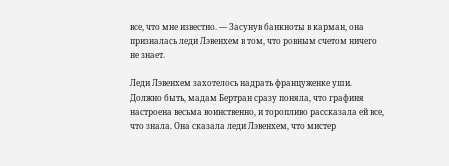все, что мне известно. — Засунув банкноты в карман, она призналась леди Лэвенхем в том, что ровным счетом ничего не знает.

Леди Лэвенхем захотелось надрать француженке уши. Должно быть, мадам Бертран сразу поняла, что графиня настроена весьма воинственно, и торопливо рассказала ей все, что знала. Она сказала леди Лэвенхем, что мистер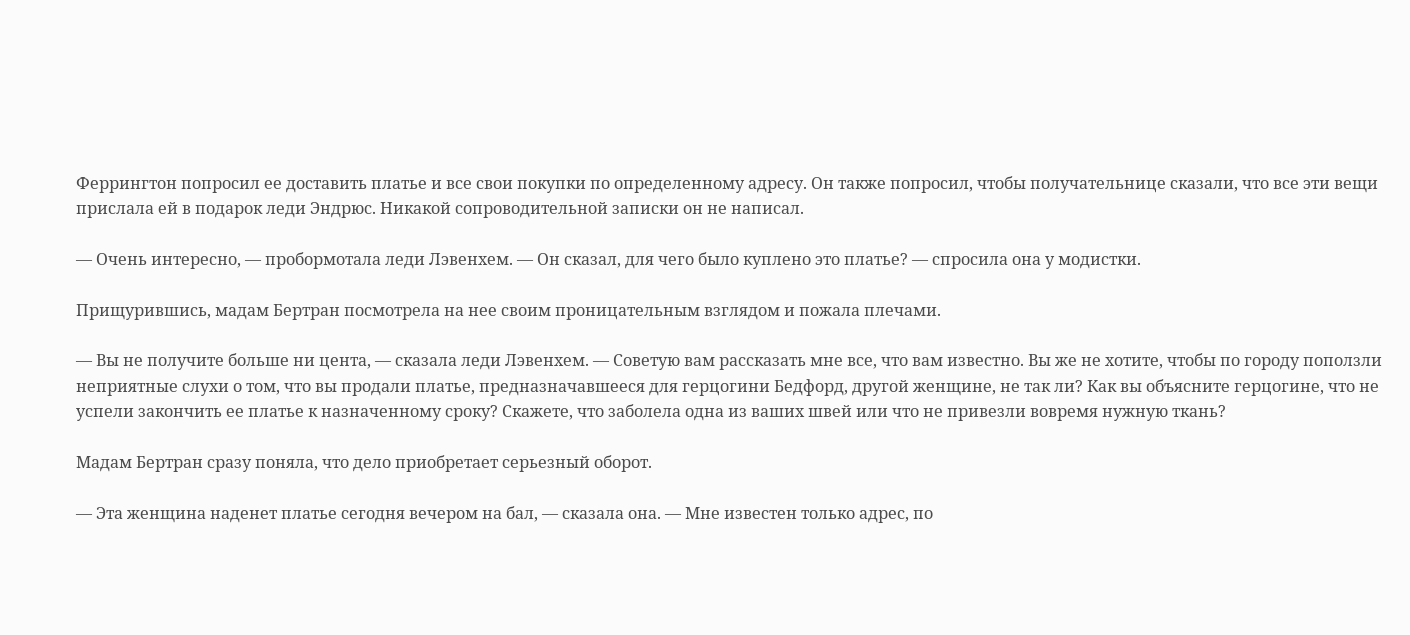Феррингтон попросил ее доставить платье и все свои покупки по определенному адресу. Он также попросил, чтобы получательнице сказали, что все эти вещи прислала ей в подарок леди Эндрюс. Никакой сопроводительной записки он не написал.

— Очень интересно, — пробормотала леди Лэвенхем. — Он сказал, для чего было куплено это платье? — спросила она у модистки.

Прищурившись, мадам Бертран посмотрела на нее своим проницательным взглядом и пожала плечами.

— Вы не получите больше ни цента, — сказала леди Лэвенхем. — Советую вам рассказать мне все, что вам известно. Вы же не хотите, чтобы по городу поползли неприятные слухи о том, что вы продали платье, предназначавшееся для герцогини Бедфорд, другой женщине, не так ли? Как вы объясните герцогине, что не успели закончить ее платье к назначенному сроку? Скажете, что заболела одна из ваших швей или что не привезли вовремя нужную ткань?

Мадам Бертран сразу поняла, что дело приобретает серьезный оборот.

— Эта женщина наденет платье сегодня вечером на бал, — сказала она. — Мне известен только адрес, по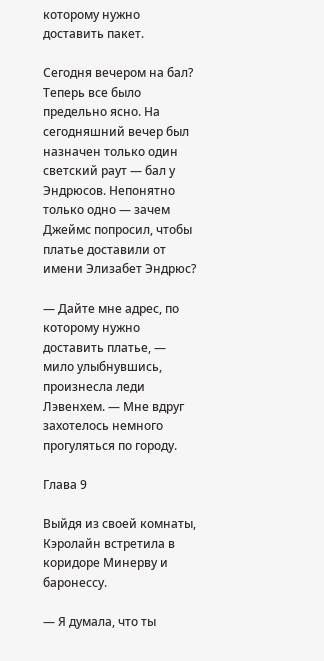которому нужно доставить пакет.

Сегодня вечером на бал? Теперь все было предельно ясно. На сегодняшний вечер был назначен только один светский раут — бал у Эндрюсов. Непонятно только одно — зачем Джеймс попросил, чтобы платье доставили от имени Элизабет Эндрюс?

— Дайте мне адрес, по которому нужно доставить платье, — мило улыбнувшись, произнесла леди Лэвенхем. — Мне вдруг захотелось немного прогуляться по городу.

Глава 9

Выйдя из своей комнаты, Кэролайн встретила в коридоре Минерву и баронессу.

— Я думала, что ты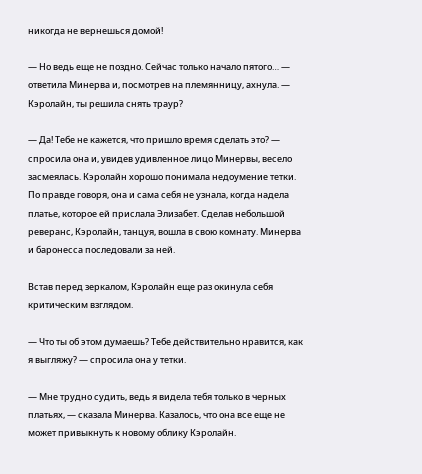никогда не вернешься домой!

— Но ведь еще не поздно. Сейчас только начало пятого… — ответила Минерва и, посмотрев на племянницу, ахнула. — Кэролайн, ты решила снять траур?

— Да! Тебе не кажется, что пришло время сделать это? — спросила она и, увидев удивленное лицо Минервы, весело засмеялась. Кэролайн хорошо понимала недоумение тетки. По правде говоря, она и сама себя не узнала, когда надела платье, которое ей прислала Элизабет. Сделав небольшой реверанс, Кэролайн, танцуя, вошла в свою комнату. Минерва и баронесса последовали за ней.

Встав перед зеркалом, Кэролайн еще раз окинула себя критическим взглядом.

— Что ты об этом думаешь? Тебе действительно нравится, как я выгляжу? — спросила она у тетки.

— Мне трудно судить, ведь я видела тебя только в черных платьях, — сказала Минерва. Казалось, что она все еще не может привыкнуть к новому облику Кэролайн.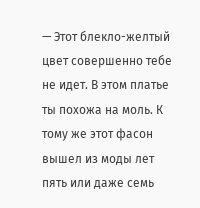— Этот блекло-желтый цвет совершенно тебе не идет. В этом платье ты похожа на моль. К тому же этот фасон вышел из моды лет пять или даже семь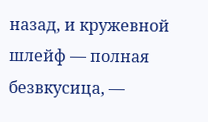назад, и кружевной шлейф — полная безвкусица, —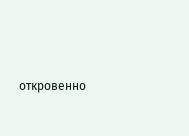откровенно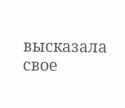высказала свое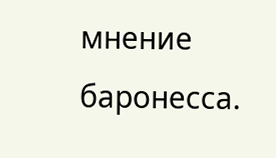мнение баронесса.